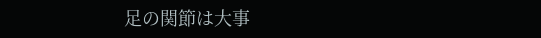足の関節は大事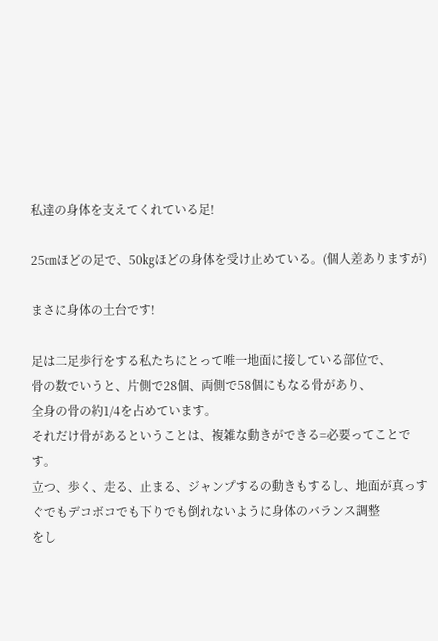私達の身体を支えてくれている足!

25㎝ほどの足で、50㎏ほどの身体を受け止めている。(個人差ありますが)

まさに身体の土台です!

足は二足歩行をする私たちにとって唯一地面に接している部位で、
骨の数でいうと、片側で28個、両側で58個にもなる骨があり、
全身の骨の約1/4を占めています。
それだけ骨があるということは、複雑な動きができる=必要ってことです。
立つ、歩く、走る、止まる、ジャンプするの動きもするし、地面が真っすぐでもデコボコでも下りでも倒れないように身体のバランス調整
をし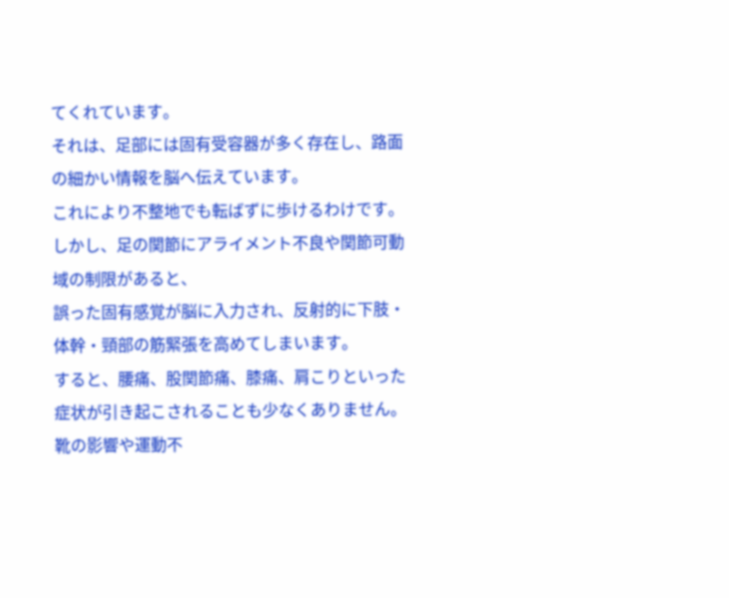てくれています。
それは、足部には固有受容器が多く存在し、路面の細かい情報を脳へ伝えています。
これにより不整地でも転ばずに歩けるわけです。
しかし、足の関節にアライメント不良や関節可動域の制限があると、
誤った固有感覚が脳に入力され、反射的に下肢・体幹・頸部の筋緊張を高めてしまいます。
すると、腰痛、股関節痛、膝痛、肩こりといった症状が引き起こされることも少なくありません。
靴の影響や運動不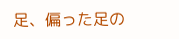足、偏った足の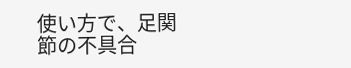使い方で、足関節の不具合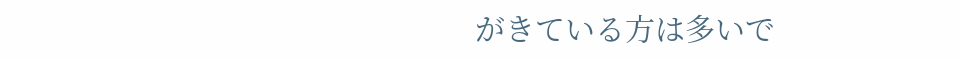がきている方は多いで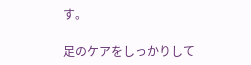す。

足のケアをしっかりして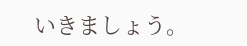いきましょう。